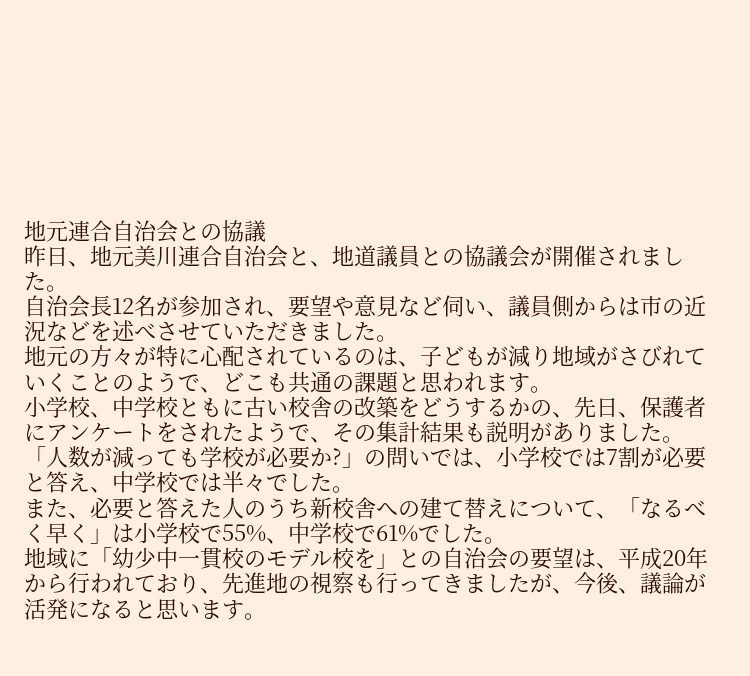地元連合自治会との協議
昨日、地元美川連合自治会と、地道議員との協議会が開催されました。
自治会長12名が参加され、要望や意見など伺い、議員側からは市の近況などを述べさせていただきました。
地元の方々が特に心配されているのは、子どもが減り地域がさびれていくことのようで、どこも共通の課題と思われます。
小学校、中学校ともに古い校舎の改築をどうするかの、先日、保護者にアンケートをされたようで、その集計結果も説明がありました。
「人数が減っても学校が必要か?」の問いでは、小学校では7割が必要と答え、中学校では半々でした。
また、必要と答えた人のうち新校舎への建て替えについて、「なるべく早く」は小学校で55%、中学校で61%でした。
地域に「幼少中一貫校のモデル校を」との自治会の要望は、平成20年から行われており、先進地の視察も行ってきましたが、今後、議論が活発になると思います。